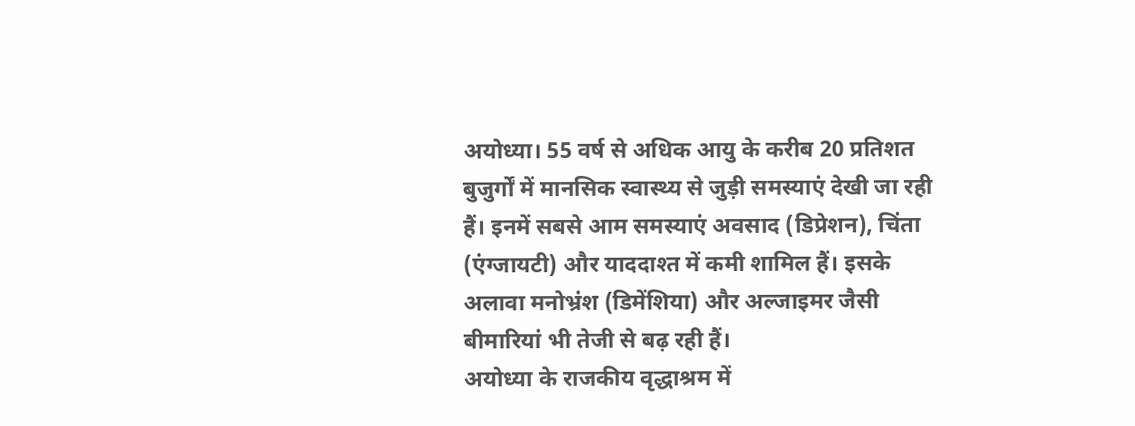अयोध्या। 55 वर्ष से अधिक आयु के करीब 20 प्रतिशत बुजुर्गों में मानसिक स्वास्थ्य से जुड़ी समस्याएं देखी जा रही हैं। इनमें सबसे आम समस्याएं अवसाद (डिप्रेशन), चिंता (एंग्जायटी) और याददाश्त में कमी शामिल हैं। इसके अलावा मनोभ्रंश (डिमेंशिया) और अल्जाइमर जैसी बीमारियां भी तेजी से बढ़ रही हैं।
अयोध्या के राजकीय वृद्धाश्रम में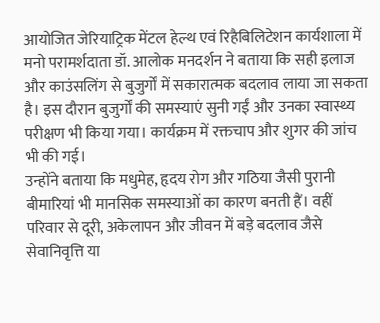आयोजित जेरियाट्रिक मेंटल हेल्थ एवं रिहैबिलिटेशन कार्यशाला में मनो परामर्शदाता डॉ. आलोक मनदर्शन ने बताया कि सही इलाज और काउंसलिंग से बुजुर्गों में सकारात्मक बदलाव लाया जा सकता है। इस दौरान बुजुर्गों की समस्याएं सुनी गईं और उनका स्वास्थ्य परीक्षण भी किया गया। कार्यक्रम में रक्तचाप और शुगर की जांच भी की गई।
उन्होंने बताया कि मधुमेह, हृदय रोग और गठिया जैसी पुरानी बीमारियां भी मानसिक समस्याओं का कारण बनती हैं। वहीं परिवार से दूरी, अकेलापन और जीवन में बड़े बदलाव जैसे सेवानिवृत्ति या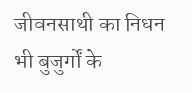जीवनसाथी का निधन भी बुजुर्गों के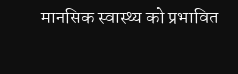मानसिक स्वास्थ्य को प्रभावित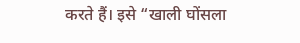करते हैं। इसे “खाली घोंसला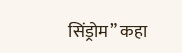सिंड्रोम” कहा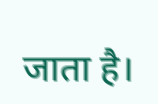जाता है।